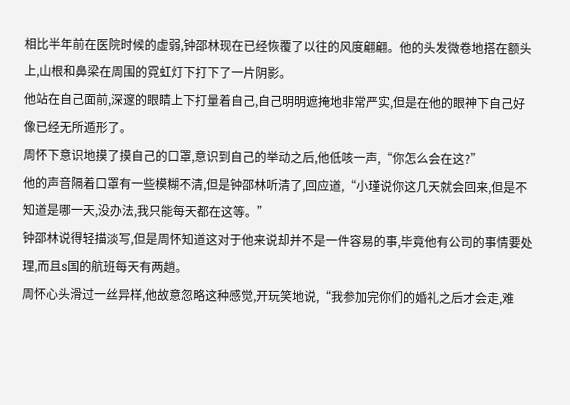相比半年前在医院时候的虚弱,钟邵林现在已经恢覆了以往的风度翩翩。他的头发微卷地搭在额头上,山根和鼻梁在周围的霓虹灯下打下了一片阴影。
他站在自己面前,深邃的眼睛上下打量着自己,自己明明遮掩地非常严实,但是在他的眼神下自己好像已经无所遁形了。
周怀下意识地摸了摸自己的口罩,意识到自己的举动之后,他低咳一声,“你怎么会在这?”
他的声音隔着口罩有一些模糊不清,但是钟邵林听清了,回应道,“小瑾说你这几天就会回来,但是不知道是哪一天,没办法,我只能每天都在这等。”
钟邵林说得轻描淡写,但是周怀知道这对于他来说却并不是一件容易的事,毕竟他有公司的事情要处理,而且s国的航班每天有两趟。
周怀心头滑过一丝异样,他故意忽略这种感觉,开玩笑地说,“我参加完你们的婚礼之后才会走,难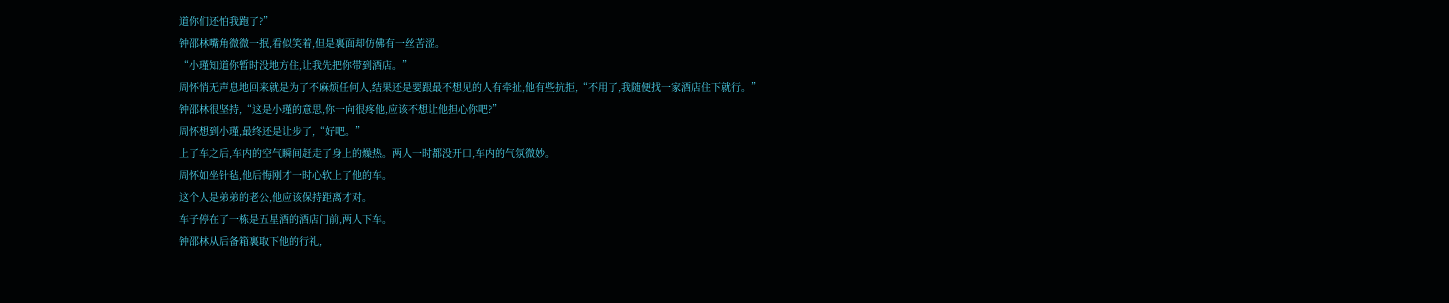道你们还怕我跑了?”
钟邵林嘴角微微一抿,看似笑着,但是裏面却仿佛有一丝苦涩。
“小瑾知道你暂时没地方住,让我先把你带到酒店。”
周怀悄无声息地回来就是为了不麻烦任何人,结果还是要跟最不想见的人有牵扯,他有些抗拒,“不用了,我随便找一家酒店住下就行。”
钟邵林很坚持,“这是小瑾的意思,你一向很疼他,应该不想让他担心你吧?”
周怀想到小瑾,最终还是让步了,“好吧。”
上了车之后,车内的空气瞬间赶走了身上的燥热。两人一时都没开口,车内的气氛微妙。
周怀如坐针毡,他后悔刚才一时心软上了他的车。
这个人是弟弟的老公,他应该保持距离才对。
车子停在了一栋是五星酒的酒店门前,两人下车。
钟邵林从后备箱裏取下他的行礼,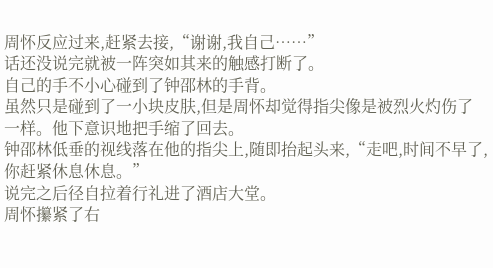周怀反应过来,赶紧去接,“谢谢,我自己……”
话还没说完就被一阵突如其来的触感打断了。
自己的手不小心碰到了钟邵林的手背。
虽然只是碰到了一小块皮肤,但是周怀却觉得指尖像是被烈火灼伤了一样。他下意识地把手缩了回去。
钟邵林低垂的视线落在他的指尖上,随即抬起头来,“走吧,时间不早了,你赶紧休息休息。”
说完之后径自拉着行礼进了酒店大堂。
周怀攥紧了右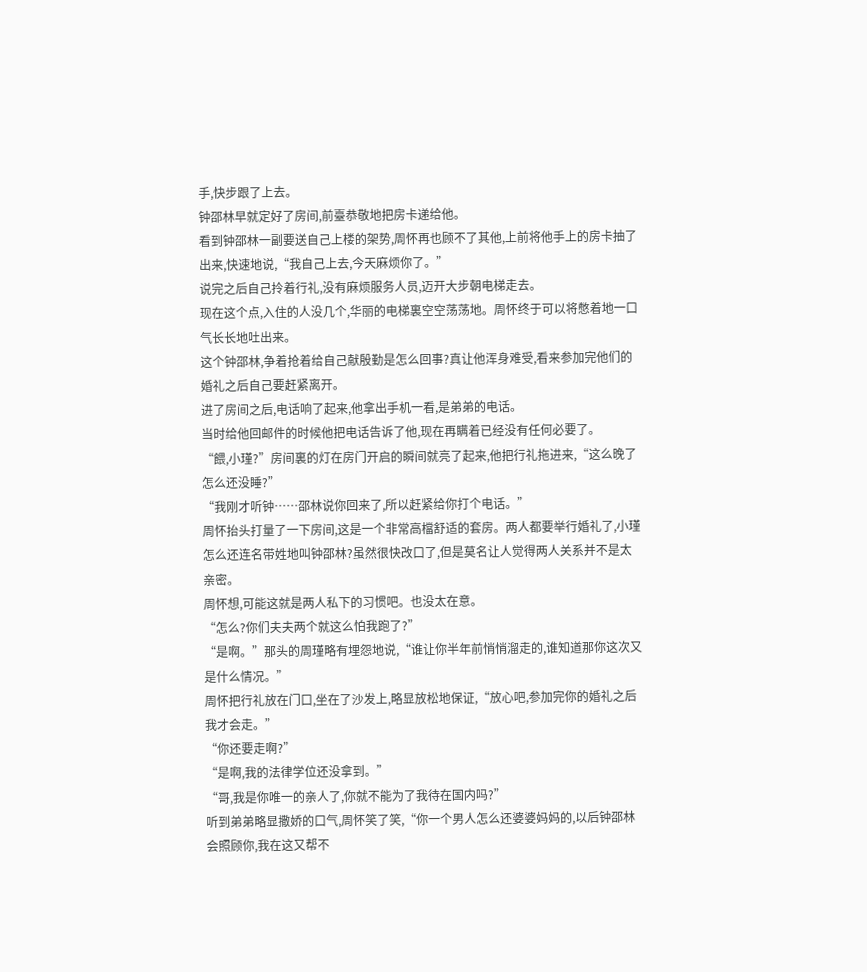手,快步跟了上去。
钟邵林早就定好了房间,前臺恭敬地把房卡递给他。
看到钟邵林一副要送自己上楼的架势,周怀再也顾不了其他,上前将他手上的房卡抽了出来,快速地说,“我自己上去,今天麻烦你了。”
说完之后自己拎着行礼,没有麻烦服务人员,迈开大步朝电梯走去。
现在这个点,入住的人没几个,华丽的电梯裏空空荡荡地。周怀终于可以将憋着地一口气长长地吐出来。
这个钟邵林,争着抢着给自己献殷勤是怎么回事?真让他浑身难受,看来参加完他们的婚礼之后自己要赶紧离开。
进了房间之后,电话响了起来,他拿出手机一看,是弟弟的电话。
当时给他回邮件的时候他把电话告诉了他,现在再瞒着已经没有任何必要了。
“餵,小瑾?”房间裏的灯在房门开启的瞬间就亮了起来,他把行礼拖进来,“这么晚了怎么还没睡?”
“我刚才听钟……邵林说你回来了,所以赶紧给你打个电话。”
周怀抬头打量了一下房间,这是一个非常高檔舒适的套房。两人都要举行婚礼了,小瑾怎么还连名带姓地叫钟邵林?虽然很快改口了,但是莫名让人觉得两人关系并不是太亲密。
周怀想,可能这就是两人私下的习惯吧。也没太在意。
“怎么?你们夫夫两个就这么怕我跑了?”
“是啊。”那头的周瑾略有埋怨地说,“谁让你半年前悄悄溜走的,谁知道那你这次又是什么情况。”
周怀把行礼放在门口,坐在了沙发上,略显放松地保证,“放心吧,参加完你的婚礼之后我才会走。”
“你还要走啊?”
“是啊,我的法律学位还没拿到。”
“哥,我是你唯一的亲人了,你就不能为了我待在国内吗?”
听到弟弟略显撒娇的口气,周怀笑了笑,“你一个男人怎么还婆婆妈妈的,以后钟邵林会照顾你,我在这又帮不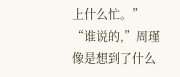上什么忙。”
“谁说的,”周瑾像是想到了什么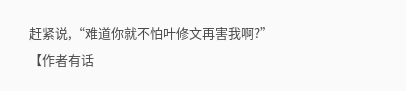赶紧说,“难道你就不怕叶修文再害我啊?”
【作者有话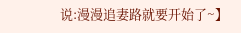说:漫漫追妻路就要开始了~】